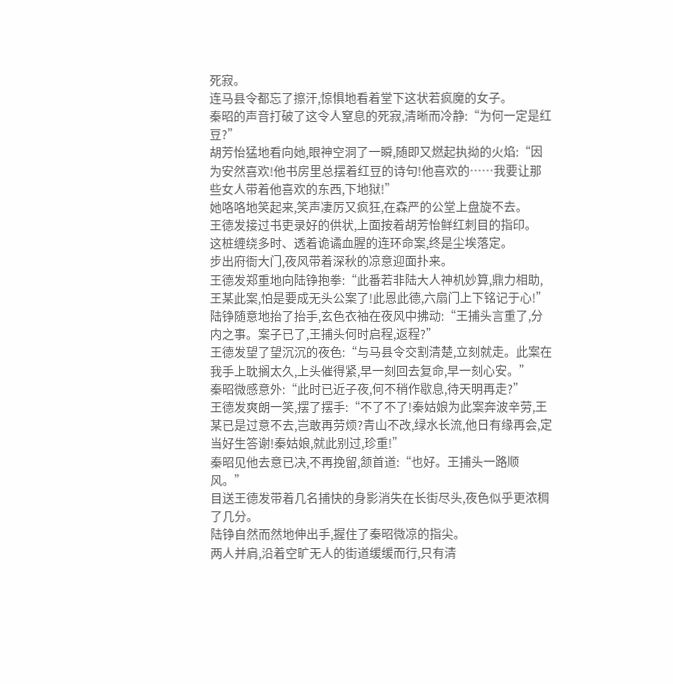死寂。
连马县令都忘了擦汗,惊惧地看着堂下这状若疯魔的女子。
秦昭的声音打破了这令人窒息的死寂,清晰而冷静:“为何一定是红豆?”
胡芳怡猛地看向她,眼神空洞了一瞬,随即又燃起执拗的火焰:“因为安然喜欢!他书房里总摆着红豆的诗句!他喜欢的……我要让那些女人带着他喜欢的东西,下地狱!”
她咯咯地笑起来,笑声凄厉又疯狂,在森严的公堂上盘旋不去。
王德发接过书吏录好的供状,上面按着胡芳怡鲜红刺目的指印。
这桩缠绕多时、透着诡谲血腥的连环命案,终是尘埃落定。
步出府衙大门,夜风带着深秋的凉意迎面扑来。
王德发郑重地向陆铮抱拳:“此番若非陆大人神机妙算,鼎力相助,王某此案,怕是要成无头公案了!此恩此德,六扇门上下铭记于心!”
陆铮随意地抬了抬手,玄色衣袖在夜风中拂动:“王捕头言重了,分内之事。案子已了,王捕头何时启程,返程?”
王德发望了望沉沉的夜色:“与马县令交割清楚,立刻就走。此案在我手上耽搁太久,上头催得紧,早一刻回去复命,早一刻心安。”
秦昭微感意外:“此时已近子夜,何不稍作歇息,待天明再走?”
王德发爽朗一笑,摆了摆手:“不了不了!秦姑娘为此案奔波辛劳,王某已是过意不去,岂敢再劳烦?青山不改,绿水长流,他日有缘再会,定当好生答谢!秦姑娘,就此别过,珍重!”
秦昭见他去意已决,不再挽留,颔首道:“也好。王捕头一路顺风。”
目送王德发带着几名捕快的身影消失在长街尽头,夜色似乎更浓稠了几分。
陆铮自然而然地伸出手,握住了秦昭微凉的指尖。
两人并肩,沿着空旷无人的街道缓缓而行,只有清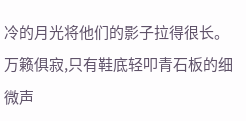冷的月光将他们的影子拉得很长。
万籁俱寂,只有鞋底轻叩青石板的细微声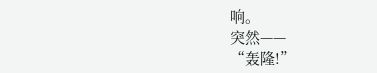响。
突然——
“轰隆!”